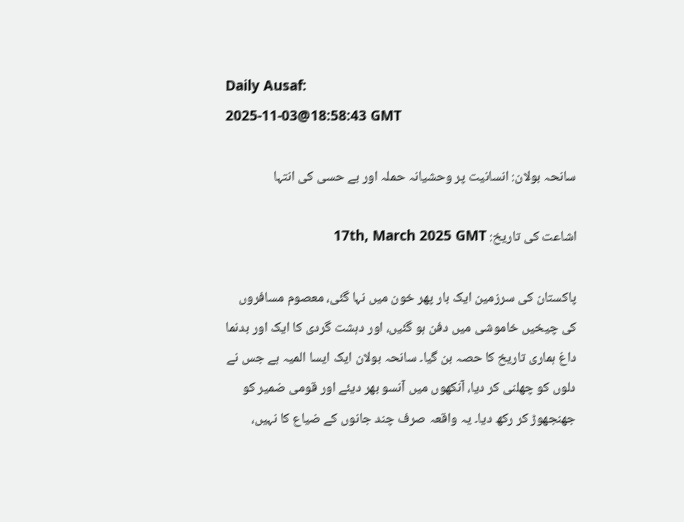Daily Ausaf:
2025-11-03@18:58:43 GMT

سانحہ بولان: انسانیت پر وحشیانہ حملہ اور بے حسی کی انتہا

اشاعت کی تاریخ: 17th, March 2025 GMT

پاکستان کی سرزمین ایک بار پھر خون میں نہا گئی، معصوم مسافروں کی چیخیں خاموشی میں دفن ہو گئیں، اور دہشت گردی کا ایک اور بدنما داغ ہماری تاریخ کا حصہ بن گیا۔ سانحہ بولان ایک ایسا المیہ ہے جس نے دلوں کو چھلنی کر دیا، آنکھوں میں آنسو بھر دیئے اور قومی ضمیر کو جھنجھوڑ کر رکھ دیا۔ یہ واقعہ صرف چند جانوں کے ضیاع کا نہیں،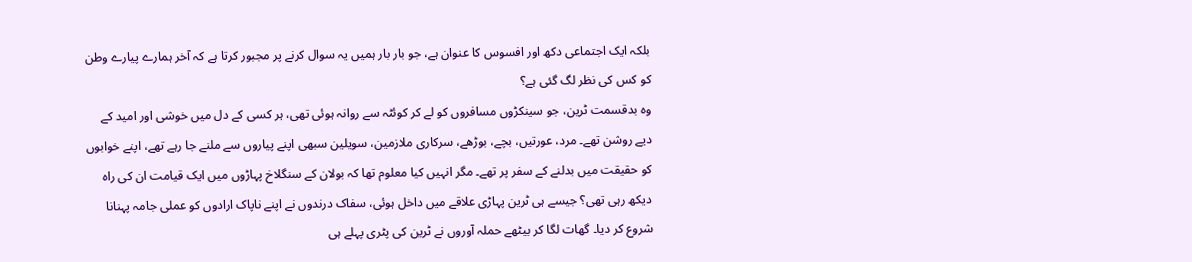بلکہ ایک اجتماعی دکھ اور افسوس کا عنوان ہے، جو بار بار ہمیں یہ سوال کرنے پر مجبور کرتا ہے کہ آخر ہمارے پیارے وطن کو کس کی نظر لگ گئی ہے؟
وہ بدقسمت ٹرین، جو سینکڑوں مسافروں کو لے کر کوئٹہ سے روانہ ہوئی تھی، ہر کسی کے دل میں خوشی اور امید کے دیے روشن تھے۔ مرد، عورتیں، بچے، بوڑھے، سرکاری ملازمین، سویلین سبھی اپنے پیاروں سے ملنے جا رہے تھے، اپنے خوابوں کو حقیقت میں بدلنے کے سفر پر تھے۔ مگر انہیں کیا معلوم تھا کہ بولان کے سنگلاخ پہاڑوں میں ایک قیامت ان کی راہ دیکھ رہی تھی؟ جیسے ہی ٹرین پہاڑی علاقے میں داخل ہوئی، سفاک درندوں نے اپنے ناپاک ارادوں کو عملی جامہ پہنانا شروع کر دیا۔ گھات لگا کر بیٹھے حملہ آوروں نے ٹرین کی پٹری پہلے ہی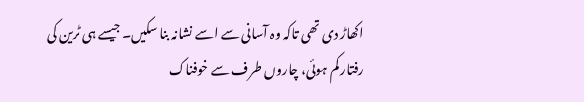اکھاڑ دی تھی تاکہ وہ آسانی سے اسے نشانہ بنا سکیں۔ جیسے ہی ٹرین کی رفتار کم ہوئی، چاروں طرف سے خوفناک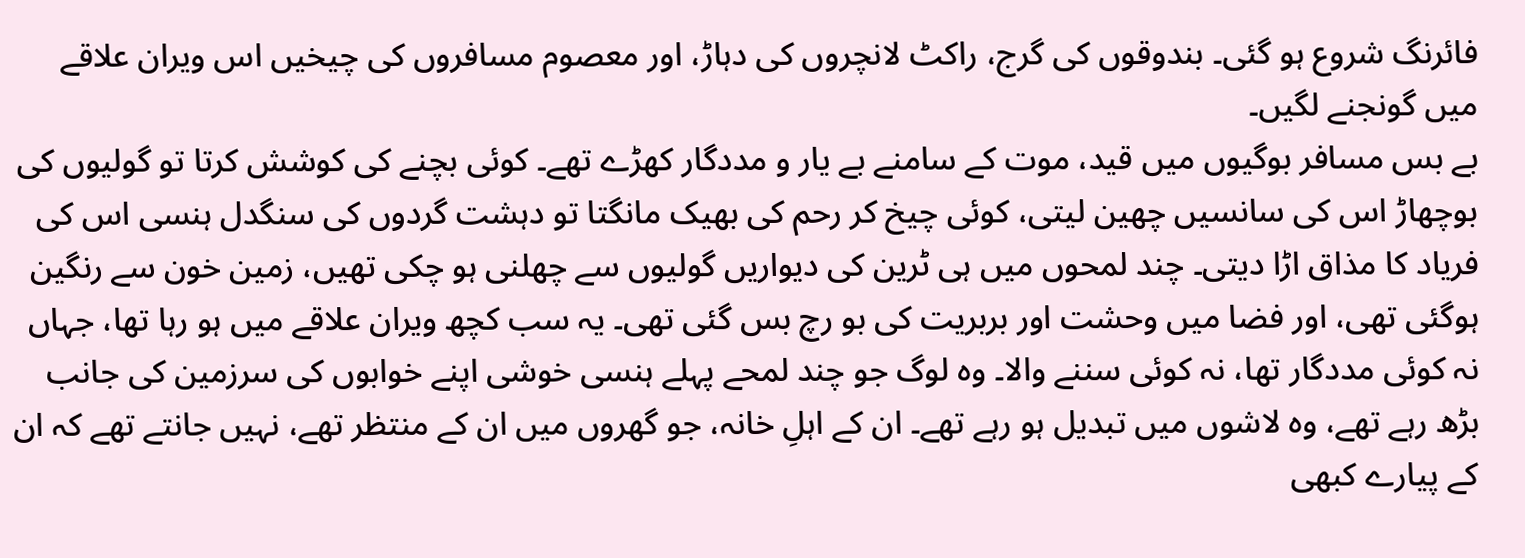فائرنگ شروع ہو گئی۔ بندوقوں کی گرج، راکٹ لانچروں کی دہاڑ، اور معصوم مسافروں کی چیخیں اس ویران علاقے میں گونجنے لگیں۔
بے بس مسافر بوگیوں میں قید، موت کے سامنے بے یار و مددگار کھڑے تھے۔ کوئی بچنے کی کوشش کرتا تو گولیوں کی بوچھاڑ اس کی سانسیں چھین لیتی، کوئی چیخ کر رحم کی بھیک مانگتا تو دہشت گردوں کی سنگدل ہنسی اس کی فریاد کا مذاق اڑا دیتی۔ چند لمحوں میں ہی ٹرین کی دیواریں گولیوں سے چھلنی ہو چکی تھیں، زمین خون سے رنگین ہوگئی تھی، اور فضا میں وحشت اور بربریت کی بو رچ بس گئی تھی۔ یہ سب کچھ ویران علاقے میں ہو رہا تھا، جہاں نہ کوئی مددگار تھا، نہ کوئی سننے والا۔ وہ لوگ جو چند لمحے پہلے ہنسی خوشی اپنے خوابوں کی سرزمین کی جانب بڑھ رہے تھے، وہ لاشوں میں تبدیل ہو رہے تھے۔ ان کے اہلِ خانہ، جو گھروں میں ان کے منتظر تھے، نہیں جانتے تھے کہ ان کے پیارے کبھی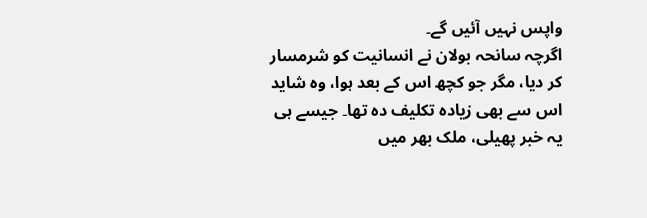واپس نہیں آئیں گے۔
اگرچہ سانحہ بولان نے انسانیت کو شرمسار کر دیا، مگر جو کچھ اس کے بعد ہوا، وہ شاید اس سے بھی زیادہ تکلیف دہ تھا۔ جیسے ہی یہ خبر پھیلی، ملک بھر میں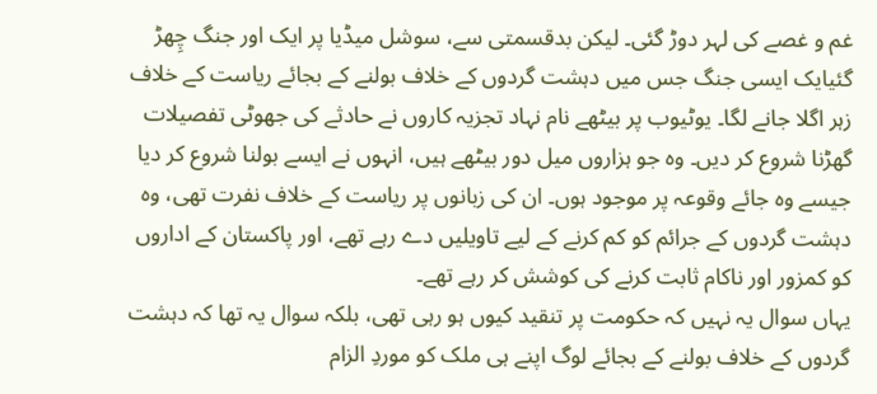غم و غصے کی لہر دوڑ گئی۔ لیکن بدقسمتی سے، سوشل میڈیا پر ایک اور جنگ چِھڑ گئیایک ایسی جنگ جس میں دہشت گردوں کے خلاف بولنے کے بجائے ریاست کے خلاف زہر اگلا جانے لگا۔ یوٹیوب پر بیٹھے نام نہاد تجزیہ کاروں نے حادثے کی جھوٹی تفصیلات گھڑنا شروع کر دیں۔ وہ جو ہزاروں میل دور بیٹھے ہیں، انہوں نے ایسے بولنا شروع کر دیا جیسے وہ جائے وقوعہ پر موجود ہوں۔ ان کی زبانوں پر ریاست کے خلاف نفرت تھی، وہ دہشت گردوں کے جرائم کو کم کرنے کے لیے تاویلیں دے رہے تھے، اور پاکستان کے اداروں کو کمزور اور ناکام ثابت کرنے کی کوشش کر رہے تھے۔
یہاں سوال یہ نہیں کہ حکومت پر تنقید کیوں ہو رہی تھی، بلکہ سوال یہ تھا کہ دہشت گردوں کے خلاف بولنے کے بجائے لوگ اپنے ہی ملک کو موردِ الزام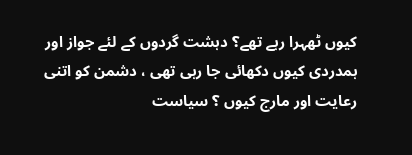کیوں ٹھہرا رہے تھے؟ دہشت گردوں کے لئے جواز اور ہمدردی کیوں دکھائی جا رہی تھی ، دشمن کو اتنی رعایت اور مارج کیوں ؟ سیاست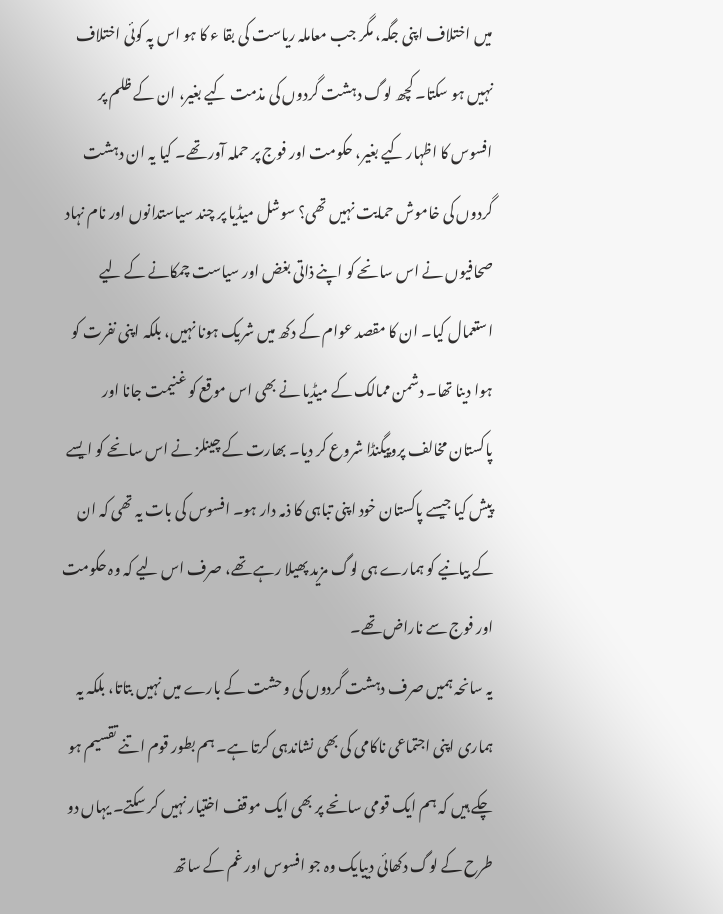میں اختلاف اپنی جگہ، مگر جب معاملہ ریاست کی بقا ء کا ہو اس پہ کوئی اختلاف نہیں ہو سکتا۔ کچھ لوگ دہشت گردوں کی مذمت کیے بغیر، ان کے ظلم پر افسوس کا اظہار کیے بغیر، حکومت اور فوج پر حملہ آور تھے۔ کیا یہ ان دہشت گردوں کی خاموش حمایت نہیں تھی؟ سوشل میڈیا پر چند سیاستدانوں اور نام نہاد صحافیوں نے اس سانحے کو اپنے ذاتی بغض اور سیاست چمکانے کے لیے استعمال کیا۔ ان کا مقصد عوام کے دکھ میں شریک ہونا نہیں، بلکہ اپنی نفرت کو ہوا دینا تھا۔ دشمن ممالک کے میڈیا نے بھی اس موقع کو غنیمت جانا اور پاکستان مخالف پروپیگنڈا شروع کر دیا۔ بھارت کے چینلز نے اس سانحے کو ایسے پیش کیا جیسے پاکستان خود اپنی تباہی کا ذمہ دار ہو۔ افسوس کی بات یہ تھی کہ ان کے بیانیے کو ہمارے ہی لوگ مزید پھیلا رہے تھے، صرف اس لیے کہ وہ حکومت اور فوج سے ناراض تھے۔
یہ سانحہ ہمیں صرف دہشت گردوں کی وحشت کے بارے میں نہیں بتاتا، بلکہ یہ ہماری اپنی اجتماعی ناکامی کی بھی نشاندہی کرتا ہے۔ ہم بطور قوم اتنے تقسیم ہو چکے ہیں کہ ہم ایک قومی سانحے پر بھی ایک موقف اختیار نہیں کر سکتے۔ یہاں دو طرح کے لوگ دکھائی دییایک وہ جو افسوس اور غم کے ساتھ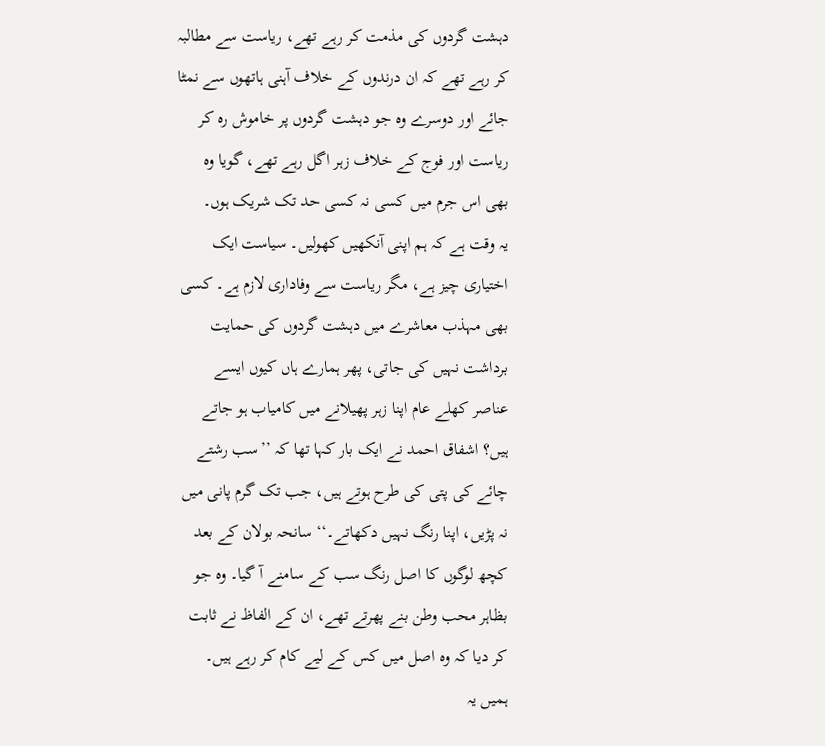دہشت گردوں کی مذمت کر رہے تھے، ریاست سے مطالبہ کر رہے تھے کہ ان درندوں کے خلاف آہنی ہاتھوں سے نمٹا جائے اور دوسرے وہ جو دہشت گردوں پر خاموش رہ کر ریاست اور فوج کے خلاف زہر اگل رہے تھے، گویا وہ بھی اس جرم میں کسی نہ کسی حد تک شریک ہوں۔
یہ وقت ہے کہ ہم اپنی آنکھیں کھولیں۔ سیاست ایک اختیاری چیز ہے، مگر ریاست سے وفاداری لازم ہے۔ کسی بھی مہذب معاشرے میں دہشت گردوں کی حمایت برداشت نہیں کی جاتی، پھر ہمارے ہاں کیوں ایسے عناصر کھلے عام اپنا زہر پھیلانے میں کامیاب ہو جاتے ہیں؟ اشفاق احمد نے ایک بار کہا تھا کہ ’’سب رشتے چائے کی پتی کی طرح ہوتے ہیں، جب تک گرم پانی میں نہ پڑیں، اپنا رنگ نہیں دکھاتے۔‘‘ سانحہ بولان کے بعد کچھ لوگوں کا اصل رنگ سب کے سامنے آ گیا۔ وہ جو بظاہر محب وطن بنے پھرتے تھے، ان کے الفاظ نے ثابت کر دیا کہ وہ اصل میں کس کے لیے کام کر رہے ہیں۔ ہمیں یہ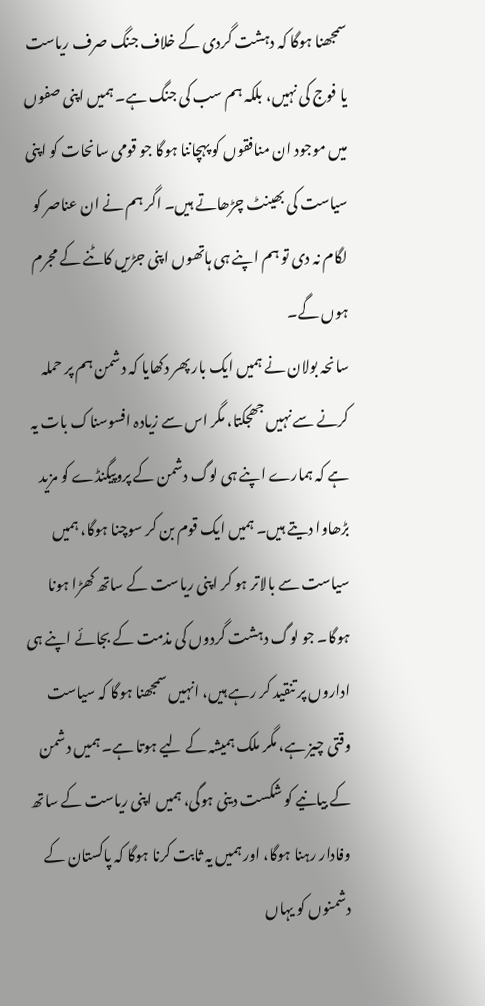سمجھنا ہوگا کہ دہشت گردی کے خلاف جنگ صرف ریاست یا فوج کی نہیں، بلکہ ہم سب کی جنگ ہے۔ ہمیں اپنی صفوں میں موجود ان منافقوں کو پہچاننا ہوگا جو قومی سانحات کو اپنی سیاست کی بھینٹ چڑھاتے ہیں۔ اگر ہم نے ان عناصر کو لگام نہ دی تو ہم اپنے ہی ہاتھوں اپنی جڑیں کاٹنے کے مجرم ہوں گے۔
سانحہ بولان نے ہمیں ایک بار پھر دکھایا کہ دشمن ہم پر حملہ کرنے سے نہیں جھجکتا، مگر اس سے زیادہ افسوسناک بات یہ ہے کہ ہمارے اپنے ہی لوگ دشمن کے پروپیگنڈے کو مزید بڑھاوا دیتے ہیں۔ ہمیں ایک قوم بن کر سوچنا ہوگا، ہمیں سیاست سے بالاتر ہو کر اپنی ریاست کے ساتھ کھڑا ہونا ہوگا۔ جو لوگ دہشت گردوں کی مذمت کے بجائے اپنے ہی اداروں پر تنقید کر رہے ہیں، انہیں سمجھنا ہوگا کہ سیاست وقتی چیز ہے، مگر ملک ہمیشہ کے لیے ہوتا ہے۔ ہمیں دشمن کے بیانیے کو شکست دینی ہوگی، ہمیں اپنی ریاست کے ساتھ وفادار رہنا ہوگا، اور ہمیں یہ ثابت کرنا ہوگا کہ پاکستان کے دشمنوں کو یہاں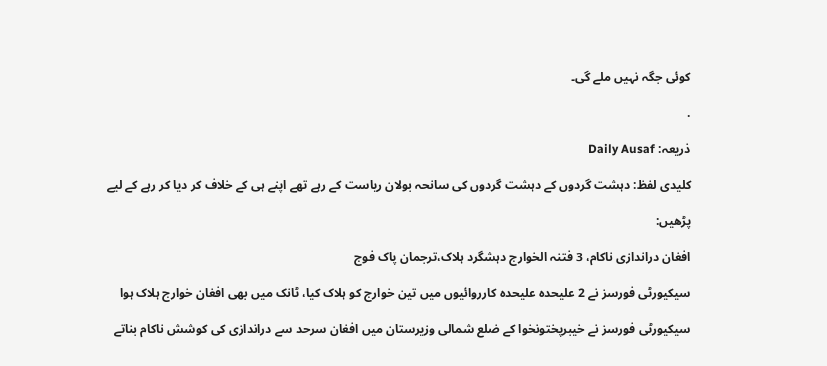کوئی جگہ نہیں ملے گی۔

.

ذریعہ: Daily Ausaf

کلیدی لفظ: دہشت گردوں کے دہشت گردوں کی سانحہ بولان ریاست کے رہے تھے اپنے ہی کے خلاف کر دیا کر رہے کے لیے

پڑھیں:

افغان دراندازی ناکام، 3 فتنہ الخوارج دہشگرد ہلاک،ترجمان پاک فوج

سیکیورٹی فورسز نے 2 علیحدہ علیحدہ کارروائیوں میں تین خوارج کو ہلاک کیا، ٹانک میں بھی افغان خوارج ہلاک ہوا

سیکیورٹی فورسز نے خیبرپختونخوا کے ضلع شمالی وزیرستان میں افغان سرحد سے دراندازی کی کوشش ناکام بناتے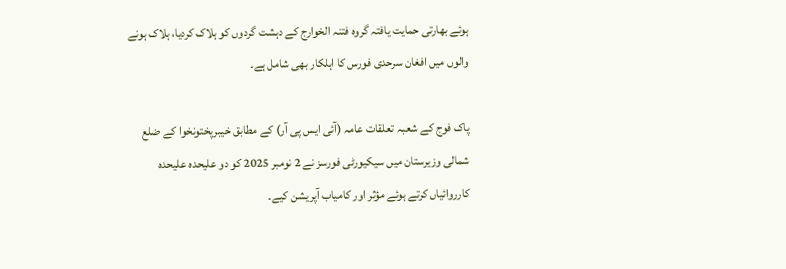ہوئے بھارتی حمایت یافتہ گروہ فتنہ الخوارج کے دہشت گردوں کو ہلاک کردیا، ہلاک ہونے والوں میں افغان سرحدی فورس کا اہلکار بھی شامل ہے۔

پاک فوج کے شعبہ تعلقات عامہ (آئی ایس پی آر) کے مطابق خیبرپختونخوا کے ضلع شمالی وزیرستان میں سیکیورٹی فورسز نے 2 نومبر 2025 کو دو علیحدہ علیحدہ کارروائیاں کرتے ہوئے مؤثر اور کامیاب آپریشن کیے۔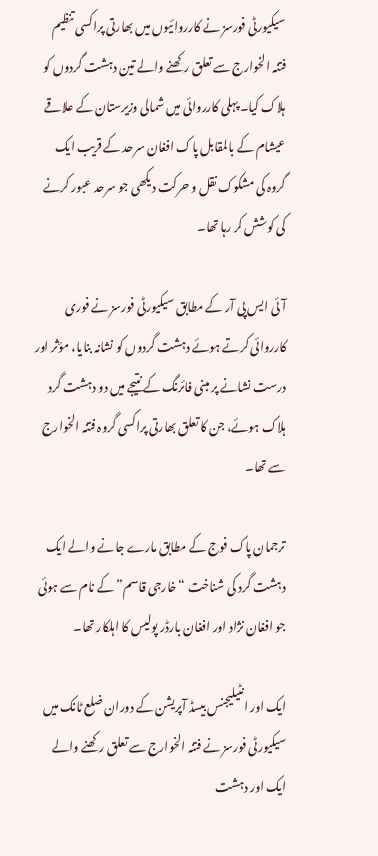سیکیورٹی فورسز نے کارروائیوں میں بھارتی پراکسی تنظیم فتنہ الخوارج سے تعلق رکھنے والے تین دہشت گردوں کو ہلاک کیا۔ پہلی کارروائی میں شمالی وزیرستان کے علاقے عیشام کے بالمقابل پاک افغان سرحد کے قریب ایک گروہ کی مشکوک نقل و حرکت دیکھی جو سرحد عبور کرنے کی کوشش کر رہا تھا۔

آئی ایس پی آر کے مطابق سیکیورٹی فورسز نے فوری کارروائی کرتے ہوئے دہشت گردوں کو نشانہ بنایا، مؤثر اور درست نشانے پر مبنی فائرنگ کے نتیجے میں دو دہشت گرد ہلاک ہوئے، جن کا تعلق بھارتی پراکسی گروہ فتنہ الخوارج سے تھا۔

ترجمان پاک فوج کے مطابق مارے جانے والے ایک دہشت گرد کی شناخت “خارجی قاسم” کے نام سے ہوئی جو افغان نژاد اور افغان بارڈر پولیس کا اہلکار تھا۔

ایک اور انٹیلیجنس بیسڈ آپریشن کے دوران ضلع ٹانک میں سیکیورٹی فورسز نے فتنہ الخوارج سے تعلق رکھنے والے ایک اور دہشت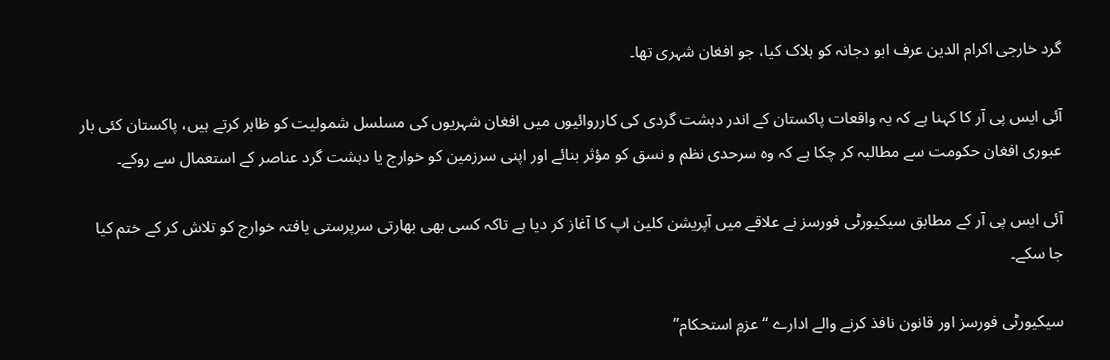گرد خارجی اکرام الدین عرف ابو دجانہ کو ہلاک کیا، جو افغان شہری تھا۔

آئی ایس پی آر کا کہنا ہے کہ یہ واقعات پاکستان کے اندر دہشت گردی کی کارروائیوں میں افغان شہریوں کی مسلسل شمولیت کو ظاہر کرتے ہیں، پاکستان کئی بار عبوری افغان حکومت سے مطالبہ کر چکا ہے کہ وہ سرحدی نظم و نسق کو مؤثر بنائے اور اپنی سرزمین کو خوارج یا دہشت گرد عناصر کے استعمال سے روکے۔

آئی ایس پی آر کے مطابق سیکیورٹی فورسز نے علاقے میں آپریشن کلین اپ کا آغاز کر دیا ہے تاکہ کسی بھی بھارتی سرپرستی یافتہ خوارج کو تلاش کر کے ختم کیا جا سکے۔

سیکیورٹی فورسز اور قانون نافذ کرنے والے ادارے “عزمِ استحکام”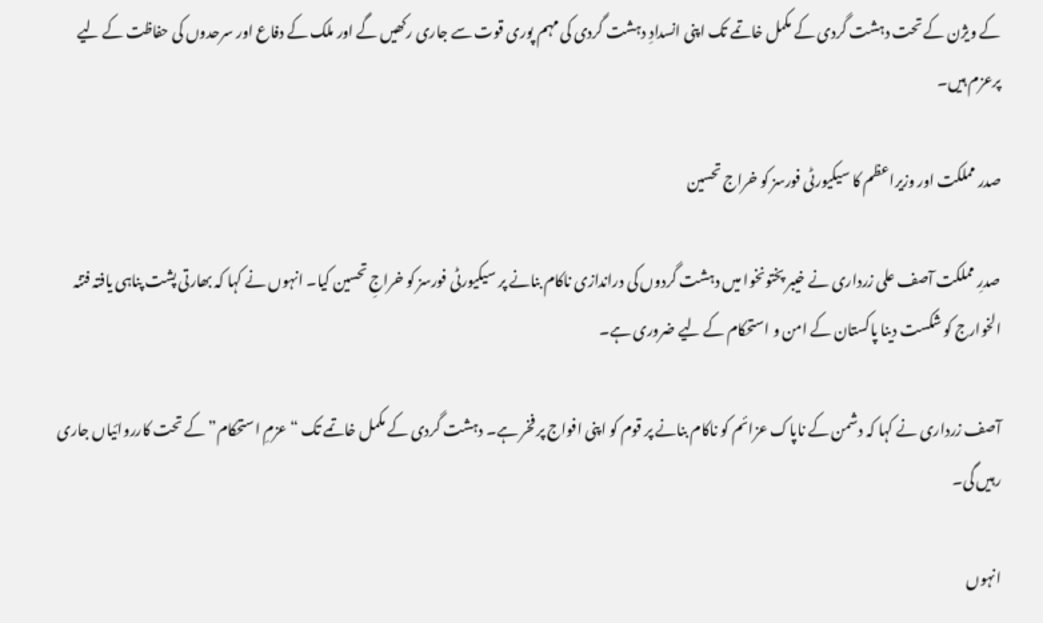کے ویژن کے تحت دہشت گردی کے مکمل خاتمے تک اپنی انسدادِ دہشت گردی کی مہم پوری قوت سے جاری رکھیں گے اور ملک کے دفاع اور سرحدوں کی حفاظت کے لیے پرعزم ہیں۔

صدر مملکت اور وزیراعظم کا سیکیورٹی فورسز کو خراج تحسین

صدرِ مملکت آصف علی زرداری نے خیبر پختونخوا میں دہشت گردوں کی دراندازی ناکام بنانے پر سیکیورٹی فورسز کو خراجِ تحسین کیا۔ انہوں نے کہا کہ بھارتی پشت پناہی یافتہ فتنہ الخوارج کو شکست دینا پاکستان کے امن و استحکام کے لیے ضروری ہے۔

آصف زرداری نے کہا کہ دشمن کے ناپاک عزائم کو ناکام بنانے پر قوم کو اپنی افواج پر فخر ہے۔ دہشت گردی کے مکمل خاتمے تک “عزمِ استحکام” کے تحت کارروائیاں جاری رہیں گی۔

انہوں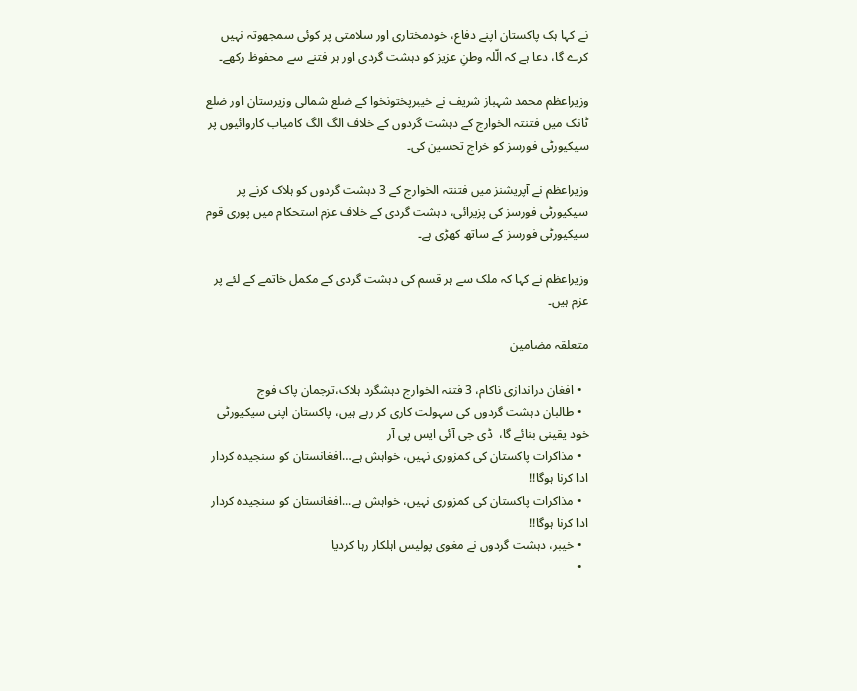نے کہا ہک پاکستان اپنے دفاع، خودمختاری اور سلامتی پر کوئی سمجھوتہ نہیں کرے گا، دعا ہے کہ الّلہ وطنِ عزیز کو دہشت گردی اور ہر فتنے سے محفوظ رکھے۔

وزیراعظم محمد شہباز شریف نے خیبرپختونخوا کے ضلع شمالی وزیرستان اور ضلع ٹانک میں فتنتہ الخوارج کے دہشت گردوں کے خلاف الگ الگ کامیاب کاروائیوں پر سیکیورٹی فورسز کو خراج تحسین کی۔

وزیراعظم نے آپریشنز میں فتنتہ الخوارج کے 3 دہشت گردوں کو ہلاک کرنے پر سیکیورٹی فورسز کی پزیرائی، دہشت گردی کے خلاف عزم استحکام میں پوری قوم سیکیورٹی فورسز کے ساتھ کھڑی ہے۔

وزیراعظم نے کہا کہ ملک سے ہر قسم کی دہشت گردی کے مکمل خاتمے کے لئے پر عزم ہیں۔

متعلقہ مضامین

  • افغان دراندازی ناکام، 3 فتنہ الخوارج دہشگرد ہلاک،ترجمان پاک فوج
  • طالبان دہشت گردوں کی سہولت کاری کر رہے ہیں، پاکستان اپنی سیکیورٹی خود یقینی بنائے گا،  ڈی جی آئی ایس پی آر
  • مذاکرات پاکستان کی کمزوری نہیں، خواہش ہے…افغانستان کو سنجیدہ کردار ادا کرنا ہوگا!!
  • مذاکرات پاکستان کی کمزوری نہیں، خواہش ہے...افغانستان کو سنجیدہ کردار ادا کرنا ہوگا!!
  • خیبر، دہشت گردوں نے مغوی پولیس اہلکار رہا کردیا
  •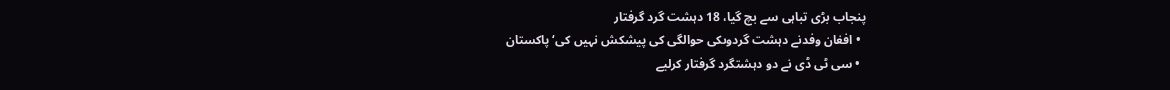پنجاب بڑی تباہی سے بچ گیا، 18 دہشت گرد گرفتار
  • افغان وفدنے دہشت گردوںکی حوالگی کی پیشکش نہیں کی‘پاکستان
  • سی ٹی ڈی نے دو دہشتگرد گرفتار کرلیے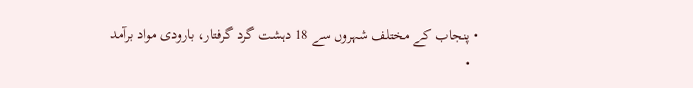• پنجاب کے مختلف شہروں سے 18 دہشت گرد گرفتار، بارودی مواد برآمد
  •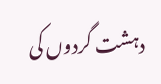دہشت گردوں کی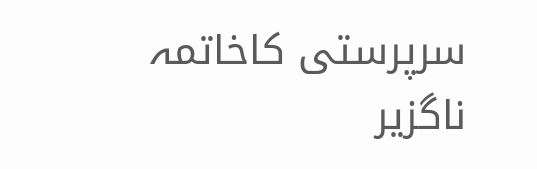سرپرستی کاخاتمہ ناگزیر